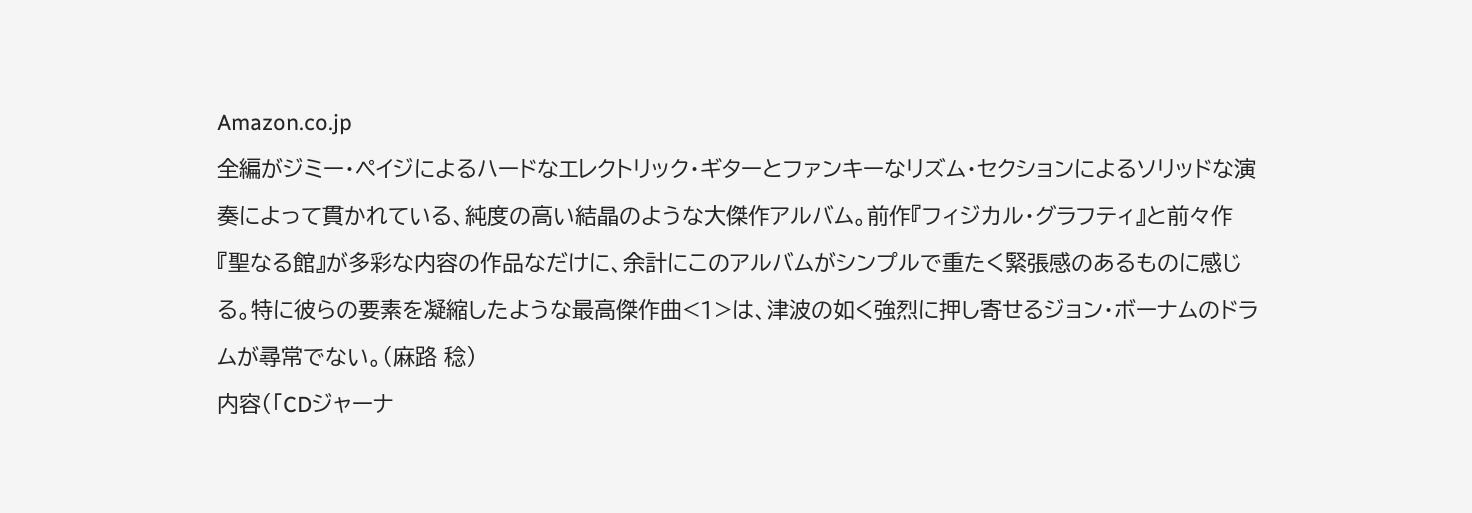Amazon.co.jp
全編がジミー・ペイジによるハードなエレクトリック・ギターとファンキーなリズム・セクションによるソリッドな演奏によって貫かれている、純度の高い結晶のような大傑作アルバム。前作『フィジカル・グラフティ』と前々作『聖なる館』が多彩な内容の作品なだけに、余計にこのアルバムがシンプルで重たく緊張感のあるものに感じる。特に彼らの要素を凝縮したような最高傑作曲<1>は、津波の如く強烈に押し寄せるジョン・ボーナムのドラムが尋常でない。(麻路 稔)
内容(「CDジャーナ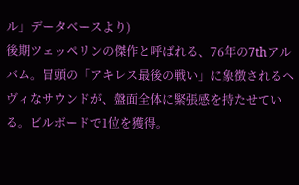ル」データベースより)
後期ツェッペリンの傑作と呼ばれる、76年の7thアルバム。冒頭の「アキレス最後の戦い」に象徴されるヘヴィなサウンドが、盤面全体に緊張感を持たせている。ビルボードで1位を獲得。